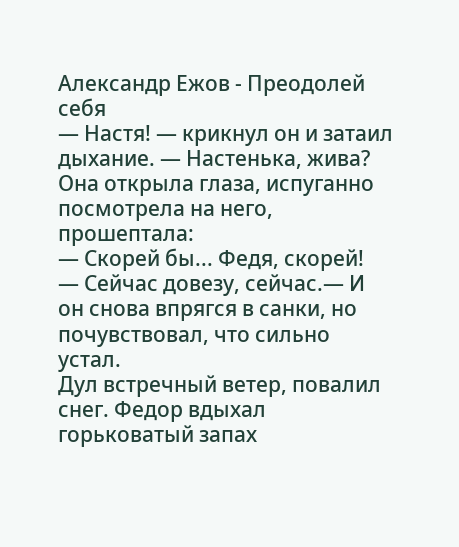Александр Ежов - Преодолей себя
— Настя! — крикнул он и затаил дыхание. — Настенька, жива?
Она открыла глаза, испуганно посмотрела на него, прошептала:
— Скорей бы... Федя, скорей!
— Сейчас довезу, сейчас.— И он снова впрягся в санки, но почувствовал, что сильно устал.
Дул встречный ветер, повалил снег. Федор вдыхал горьковатый запах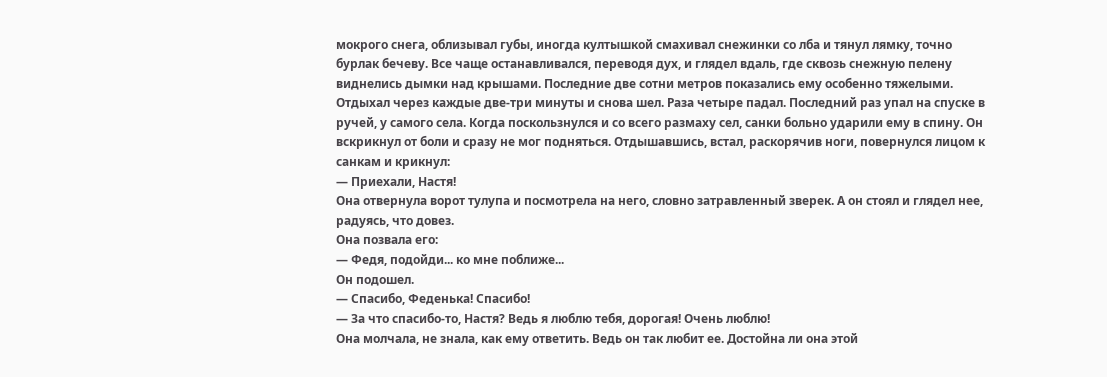мокрого снега, облизывал губы, иногда култышкой смахивал снежинки со лба и тянул лямку, точно бурлак бечеву. Все чаще останавливался, переводя дух, и глядел вдаль, где сквозь снежную пелену виднелись дымки над крышами. Последние две сотни метров показались ему особенно тяжелыми. Отдыхал через каждые две-три минуты и снова шел. Раза четыре падал. Последний раз упал на спуске в ручей, у самого села. Когда поскользнулся и со всего размаху сел, санки больно ударили ему в спину. Он вскрикнул от боли и сразу не мог подняться. Отдышавшись, встал, раскорячив ноги, повернулся лицом к санкам и крикнул:
— Приехали, Настя!
Она отвернула ворот тулупа и посмотрела на него, словно затравленный зверек. А он стоял и глядел нее, радуясь, что довез.
Она позвала его:
— Федя, подойди... ко мне поближе...
Он подошел.
— Спасибо, Феденька! Спасибо!
— За что спасибо-то, Настя? Ведь я люблю тебя, дорогая! Очень люблю!
Она молчала, не знала, как ему ответить. Ведь он так любит ее. Достойна ли она этой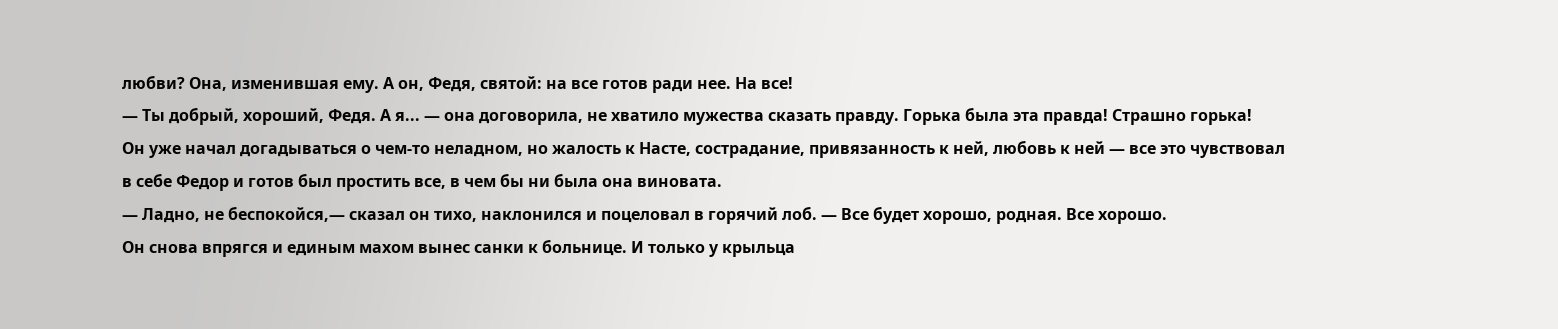любви? Она, изменившая ему. А он, Федя, святой: на все готов ради нее. На все!
— Ты добрый, хороший, Федя. А я... — она договорила, не хватило мужества сказать правду. Горька была эта правда! Страшно горька!
Он уже начал догадываться о чем-то неладном, но жалость к Насте, сострадание, привязанность к ней, любовь к ней — все это чувствовал в себе Федор и готов был простить все, в чем бы ни была она виновата.
— Ладно, не беспокойся,— сказал он тихо, наклонился и поцеловал в горячий лоб. — Все будет хорошо, родная. Все хорошо.
Он снова впрягся и единым махом вынес санки к больнице. И только у крыльца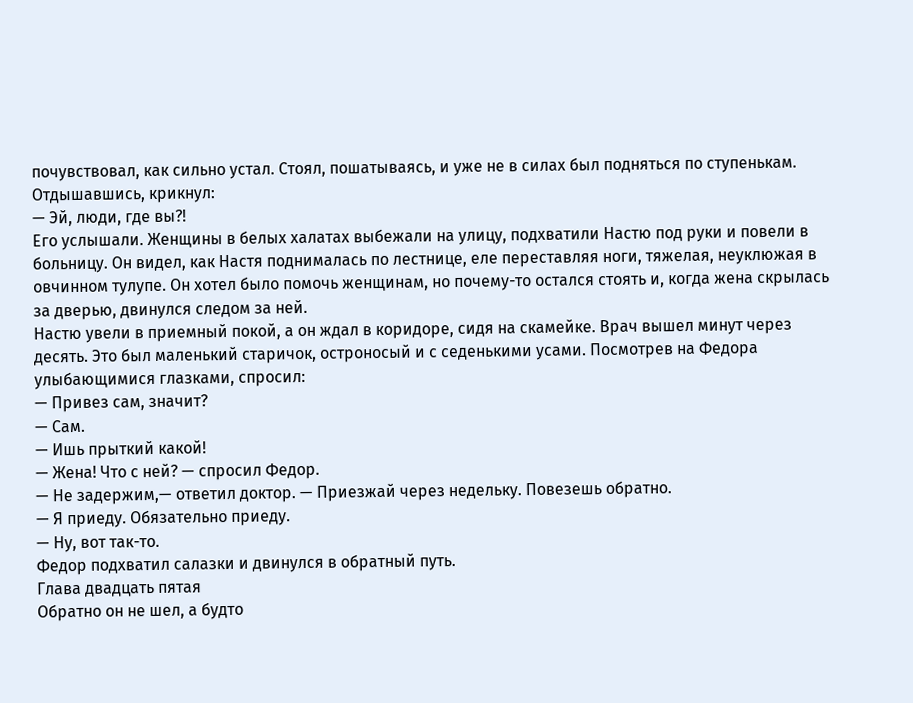почувствовал, как сильно устал. Стоял, пошатываясь, и уже не в силах был подняться по ступенькам. Отдышавшись, крикнул:
— Эй, люди, где вы?!
Его услышали. Женщины в белых халатах выбежали на улицу, подхватили Настю под руки и повели в больницу. Он видел, как Настя поднималась по лестнице, еле переставляя ноги, тяжелая, неуклюжая в овчинном тулупе. Он хотел было помочь женщинам, но почему-то остался стоять и, когда жена скрылась за дверью, двинулся следом за ней.
Настю увели в приемный покой, а он ждал в коридоре, сидя на скамейке. Врач вышел минут через десять. Это был маленький старичок, остроносый и с седенькими усами. Посмотрев на Федора улыбающимися глазками, спросил:
— Привез сам, значит?
— Сам.
— Ишь прыткий какой!
— Жена! Что с ней? — спросил Федор.
— Не задержим,— ответил доктор. — Приезжай через недельку. Повезешь обратно.
— Я приеду. Обязательно приеду.
— Ну, вот так-то.
Федор подхватил салазки и двинулся в обратный путь.
Глава двадцать пятая
Обратно он не шел, а будто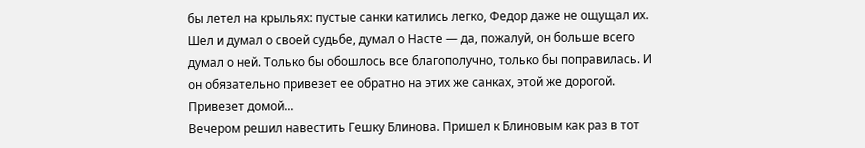бы летел на крыльях: пустые санки катились легко, Федор даже не ощущал их. Шел и думал о своей судьбе, думал о Насте — да, пожалуй, он больше всего думал о ней. Только бы обошлось все благополучно, только бы поправилась. И он обязательно привезет ее обратно на этих же санках, этой же дорогой. Привезет домой...
Вечером решил навестить Гешку Блинова. Пришел к Блиновым как раз в тот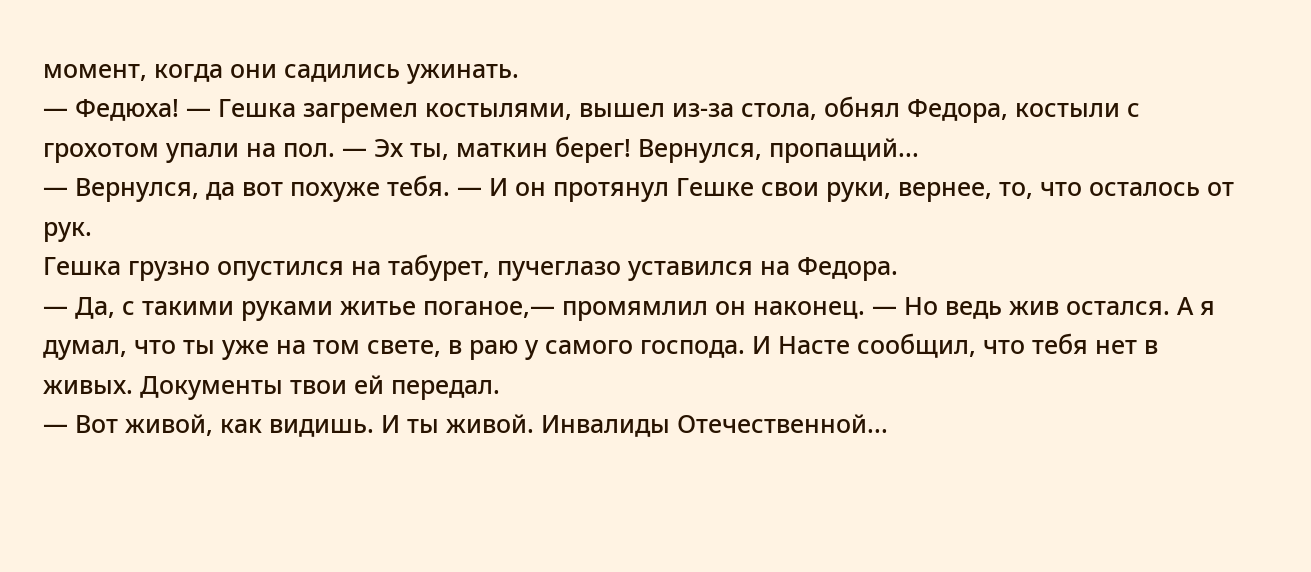момент, когда они садились ужинать.
— Федюха! — Гешка загремел костылями, вышел из-за стола, обнял Федора, костыли с грохотом упали на пол. — Эх ты, маткин берег! Вернулся, пропащий...
— Вернулся, да вот похуже тебя. — И он протянул Гешке свои руки, вернее, то, что осталось от рук.
Гешка грузно опустился на табурет, пучеглазо уставился на Федора.
— Да, с такими руками житье поганое,— промямлил он наконец. — Но ведь жив остался. А я думал, что ты уже на том свете, в раю у самого господа. И Насте сообщил, что тебя нет в живых. Документы твои ей передал.
— Вот живой, как видишь. И ты живой. Инвалиды Отечественной...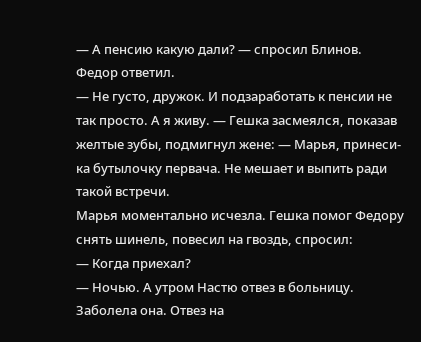— А пенсию какую дали? — спросил Блинов.
Федор ответил.
— Не густо, дружок. И подзаработать к пенсии не так просто. А я живу. — Гешка засмеялся, показав желтые зубы, подмигнул жене: — Марья, принеси-ка бутылочку первача. Не мешает и выпить ради такой встречи.
Марья моментально исчезла. Гешка помог Федору снять шинель, повесил на гвоздь, спросил:
— Когда приехал?
— Ночью. А утром Настю отвез в больницу. Заболела она. Отвез на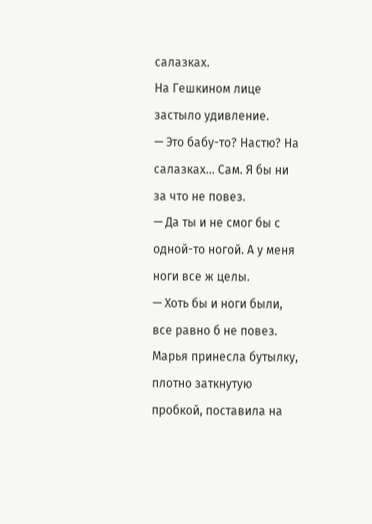салазках.
На Гешкином лице застыло удивление.
— Это бабу-то? Настю? На салазках... Сам. Я бы ни за что не повез.
— Да ты и не смог бы с одной-то ногой. А у меня ноги все ж целы.
— Хоть бы и ноги были, все равно б не повез.
Марья принесла бутылку, плотно заткнутую пробкой, поставила на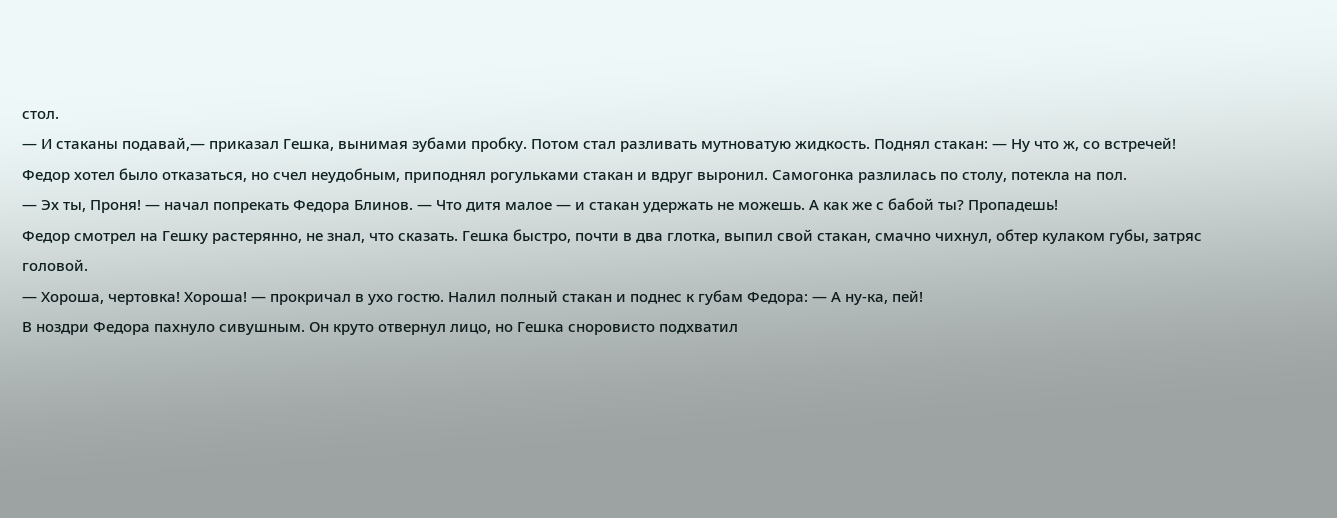стол.
— И стаканы подавай,— приказал Гешка, вынимая зубами пробку. Потом стал разливать мутноватую жидкость. Поднял стакан: — Ну что ж, со встречей!
Федор хотел было отказаться, но счел неудобным, приподнял рогульками стакан и вдруг выронил. Самогонка разлилась по столу, потекла на пол.
— Эх ты, Проня! — начал попрекать Федора Блинов. — Что дитя малое — и стакан удержать не можешь. А как же с бабой ты? Пропадешь!
Федор смотрел на Гешку растерянно, не знал, что сказать. Гешка быстро, почти в два глотка, выпил свой стакан, смачно чихнул, обтер кулаком губы, затряс головой.
— Хороша, чертовка! Хороша! — прокричал в ухо гостю. Налил полный стакан и поднес к губам Федора: — А ну-ка, пей!
В ноздри Федора пахнуло сивушным. Он круто отвернул лицо, но Гешка сноровисто подхватил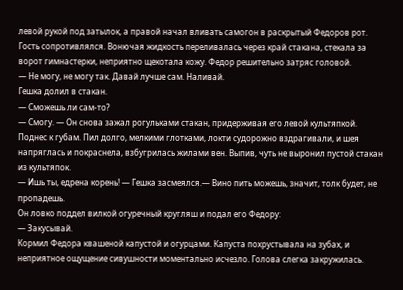левой рукой под затылок, а правой начал вливать самогон в раскрытый Федоров рот. Гость сопротивлялся. Вонючая жидкость переливалась через край стакана, стекала за ворот гимнастерки, неприятно щекотала кожу. Федор решительно затряс головой.
— Не могу, не могу так. Давай лучше сам. Наливай.
Гешка долил в стакан.
— Сможешь ли сам-то?
— Смогу. — Он снова зажал рогульками стакан, придерживая его левой культяпкой. Поднес к губам. Пил долго, мелкими глотками, локти судорожно вздрагивали, и шея напряглась и покраснела, взбугрилась жилами вен. Выпив, чуть не выронил пустой стакан
из культяпок.
— Ишь ты, едрена корень! — Гешка засмеялся.— Вино пить можешь, значит, толк будет, не пропадешь.
Он ловко поддел вилкой огуречный кругляш и подал его Федору:
— Закусывай.
Кормил Федора квашеной капустой и огурцами. Капуста похрустывала на зубах, и
неприятное ощущение сивушности моментально исчезло. Голова слегка закружилась.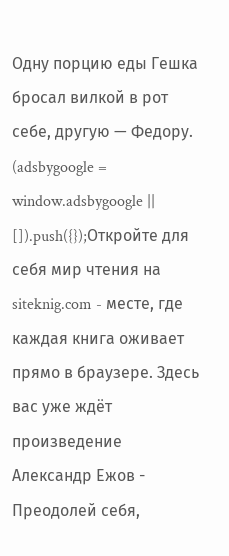Одну порцию еды Гешка бросал вилкой в рот себе, другую — Федору.
(adsbygoogle = window.adsbygoogle || []).push({});Откройте для себя мир чтения на siteknig.com - месте, где каждая книга оживает прямо в браузере. Здесь вас уже ждёт произведение Александр Ежов - Преодолей себя,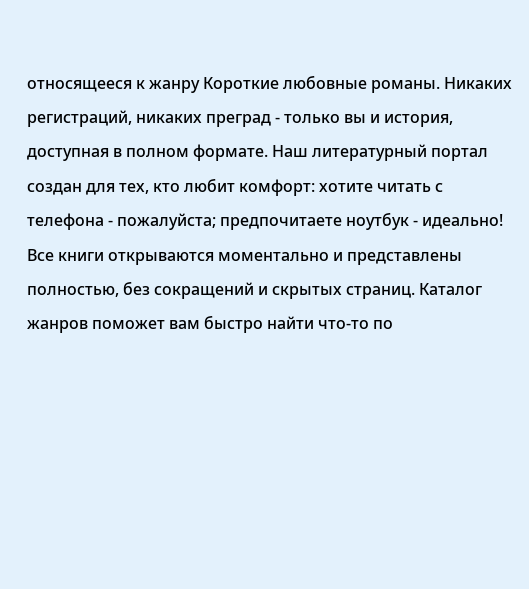относящееся к жанру Короткие любовные романы. Никаких регистраций, никаких преград - только вы и история, доступная в полном формате. Наш литературный портал создан для тех, кто любит комфорт: хотите читать с телефона - пожалуйста; предпочитаете ноутбук - идеально! Все книги открываются моментально и представлены полностью, без сокращений и скрытых страниц. Каталог жанров поможет вам быстро найти что-то по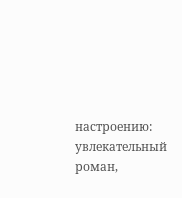настроению: увлекательный роман,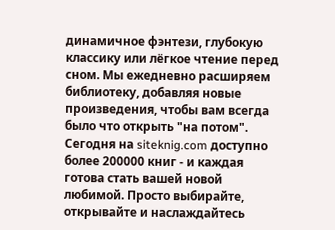динамичное фэнтези, глубокую классику или лёгкое чтение перед сном. Мы ежедневно расширяем библиотеку, добавляя новые произведения, чтобы вам всегда было что открыть "на потом". Сегодня на siteknig.com доступно более 200000 книг - и каждая готова стать вашей новой любимой. Просто выбирайте, открывайте и наслаждайтесь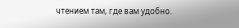чтением там, где вам удобно.